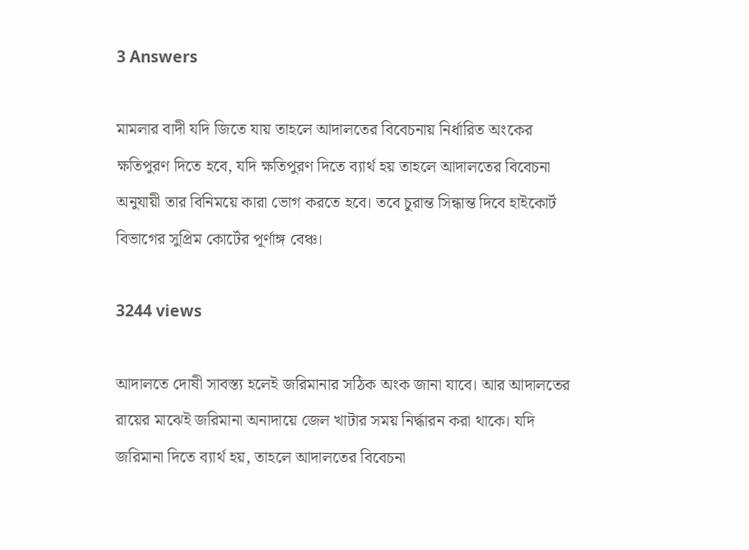3 Answers

মামলার বাদী যদি জিতে যায় তাহলে আদালতের বিবেচনায় নির্ধারিত অংকের ক্ষতিপুরণ দিতে হবে, যদি ক্ষতিপুরণ দিতে ব্যার্থ হয় তাহলে আদালতের বিবেচনা অনুযায়ী তার বিনিময়ে কারা ভোগ করতে হবে। তবে চুরান্ত সিন্ধান্ত দিবে হাইকোর্ট বিভাগের সুপ্রিম কোর্টের পূর্ণাঙ্গ বেঞ্চ।

3244 views

আদালতে দোষী সাবস্ত্য হলেই জরিমানার সঠিক অংক জানা যাবে। আর আদালতের রায়ের মাঝেই জরিমানা অনাদায়ে জেল খাটার সময় নির্দ্ধারন করা থাকে। যদি জরিমানা দিতে ব্যার্থ হয়, তাহলে আদালতের বিবেচনা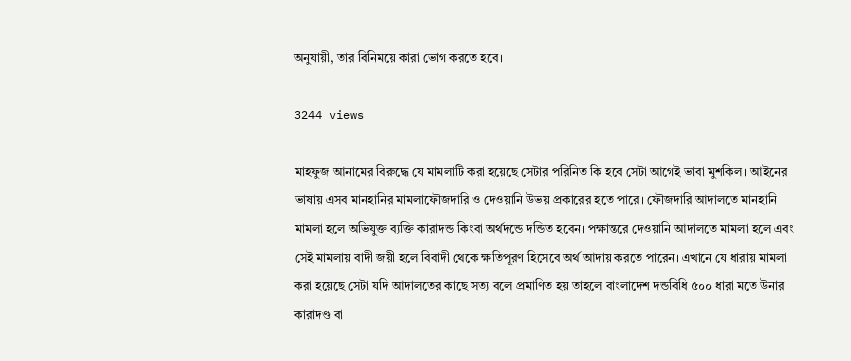অনুযায়ী, তার বিনিময়ে কারা ভোগ করতে হবে।

3244 views

মাহফুজ আনামের বিরুদ্ধে যে মামলাটি করা হয়েছে সেটার পরিনিত কি হবে সেটা আগেই ভাবা মুশকিল। আইনের ভাষায় এসব মানহানির মামলাফৌজদারি ও দেওয়ানি উভয় প্রকারের হতে পারে। ফৌজদারি আদালতে মানহানি মামলা হলে অভিযুক্ত ব্যক্তি কারাদন্ড কিংবা অর্থদন্ডে দন্ডিত হবেন। পক্ষান্তরে দেওয়ানি আদালতে মামলা হলে এবং সেই মামলায় বাদী জয়ী হলে বিবাদী থেকে ক্ষতিপূরণ হিসেবে অর্থ আদায় করতে পারেন। এখানে যে ধারায় মামলা করা হয়েছে সেটা যদি আদালতের কাছে সত্য বলে প্রমাণিত হয় তাহলে বাংলাদেশ দন্ডবিধি ৫০০ ধারা মতে উনার কারাদণ্ড বা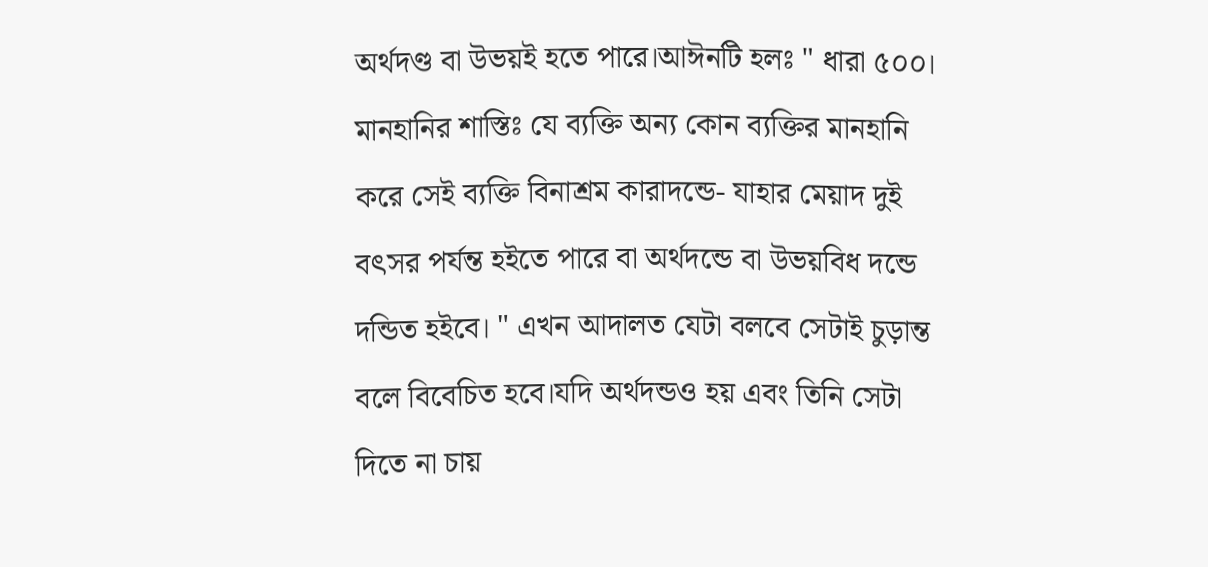অর্থদণ্ড বা উভয়ই হতে পারে।আঈনটি হলঃ " ধারা ৫০০। মানহানির শাস্তিঃ যে ব্যক্তি অন্য কোন ব্যক্তির মানহানি করে সেই ব্যক্তি বিনাশ্রম কারাদন্ডে- যাহার মেয়াদ দুই বৎসর পর্যন্ত হইতে পারে বা অর্থদন্ডে বা উভয়বিধ দন্ডে দন্ডিত হইবে। " এখন আদালত যেটা বলবে সেটাই চুড়ান্ত বলে বিবেচিত হবে।যদি অর্থদন্ডও হয় এবং তিনি সেটা দিতে না চায়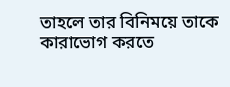তাহলে তার বিনিময়ে তাকে কারাভোগ করতে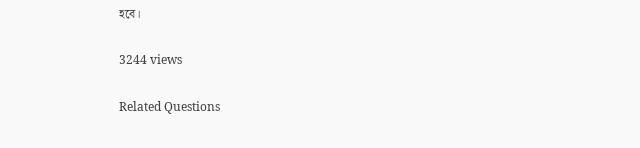হবে।

3244 views

Related Questions